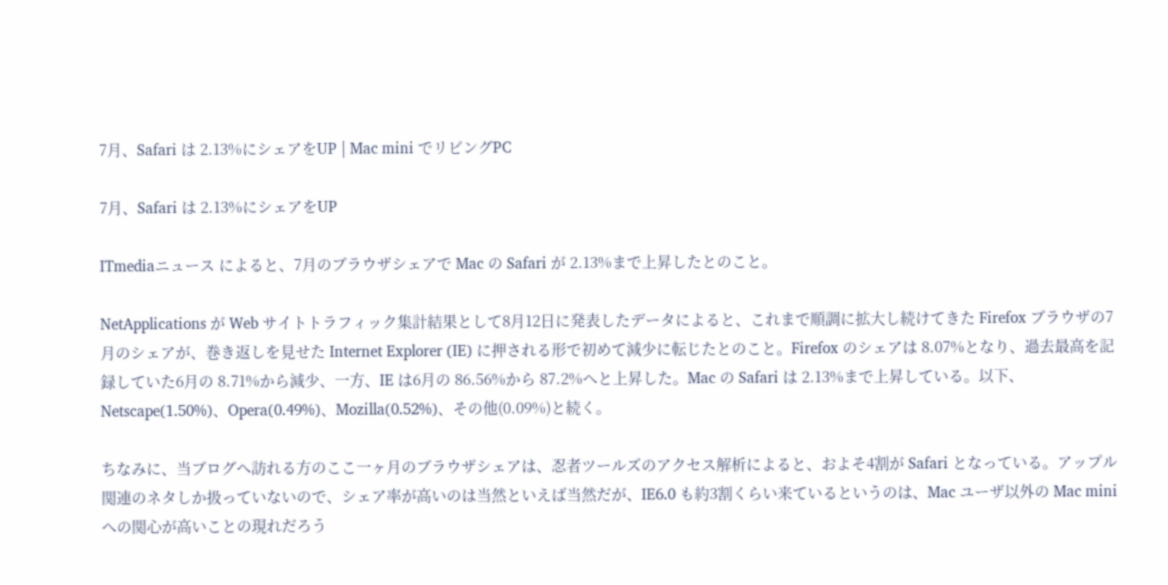7月、Safari は 2.13%にシェアをUP | Mac mini でリビングPC

7月、Safari は 2.13%にシェアをUP

ITmediaニュース によると、7月のブラウザシェアで Mac の Safari が 2.13%まで上昇したとのこと。

NetApplications が Web サイトトラフィック集計結果として8月12日に発表したデータによると、これまで順調に拡大し続けてきた Firefox ブラウザの7月のシェアが、巻き返しを見せた Internet Explorer (IE) に押される形で初めて減少に転じたとのこと。Firefox のシェアは 8.07%となり、過去最高を記録していた6月の 8.71%から減少、一方、IE は6月の 86.56%から 87.2%へと上昇した。Mac の Safari は 2.13%まで上昇している。以下、Netscape(1.50%)、Opera(0.49%)、Mozilla(0.52%)、その他(0.09%)と続く。

ちなみに、当ブログへ訪れる方のここ一ヶ月のブラウザシェアは、忍者ツールズのアクセス解析によると、およそ4割が Safari となっている。アップル関連のネタしか扱っていないので、シェア率が高いのは当然といえば当然だが、IE6.0 も約3割くらい来ているというのは、Mac ユーザ以外の Mac mini への関心が高いことの現れだろう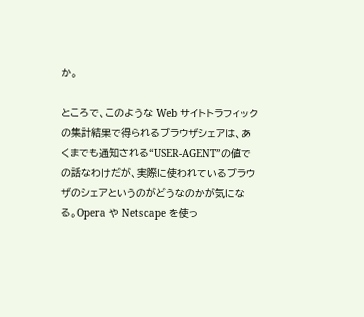か。

ところで、このような Web サイトトラフィックの集計結果で得られるブラウザシェアは、あくまでも通知される“USER-AGENT”の値での話なわけだが、実際に使われているブラウザのシェアというのがどうなのかが気になる。Opera や Netscape を使っ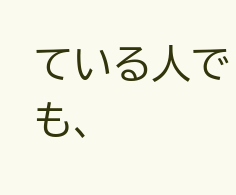ている人でも、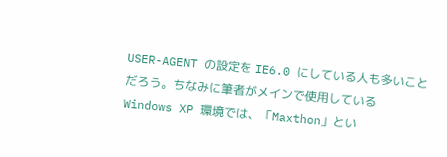USER-AGENT の設定を IE6.0 にしている人も多いことだろう。ちなみに筆者がメインで使用している Windows XP 環境では、「Maxthon」とい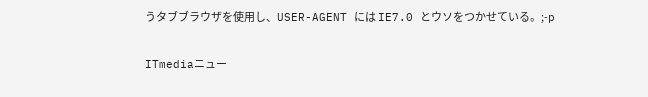うタブブラウザを使用し、USER-AGENT には IE7.0 とウソをつかせている。;-p

ITmediaニュー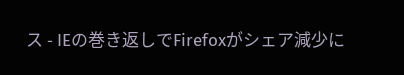ス - IEの巻き返しでFirefoxがシェア減少に